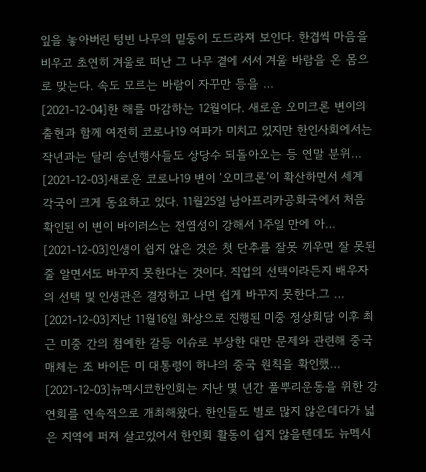잎을 놓아버린 텅빈 나무의 밑둥이 도드라져 보인다. 한겹씩 마음을 비우고 초연히 겨울로 떠난 그 나무 곁에 서서 겨울 바람을 온 몸으로 맞는다. 속도 모르는 바람이 자꾸만 등을 …
[2021-12-04]한 해를 마감하는 12월이다. 새로운 오미크론 변이의 출현과 함께 여전히 코로나19 여파가 미치고 있지만 한인사회에서는 작년과는 달리 송년행사들도 상당수 되돌아오는 등 연말 분위…
[2021-12-03]새로운 코로나19 변이 ‘오미크론’이 확산하면서 세계 각국이 크게 동요하고 있다. 11월25일 남아프리카공화국에서 처음 확인된 이 변이 바이러스는 전염성이 강해서 1주일 만에 아…
[2021-12-03]인생이 쉽지 않은 것은 첫 단추를 잘못 끼우면 잘 못된 줄 알면서도 바꾸지 못한다는 것이다. 직업의 선택이라든지 배우자의 선택 및 인생관은 결정하고 나면 쉽게 바꾸지 못한다.그 …
[2021-12-03]지난 11월16일 화상으로 진행된 미중 정상회담 이후 최근 미중 간의 첨예한 갈등 이슈로 부상한 대만 문제와 관련해 중국 매체는 조 바이든 미 대통령이 하나의 중국 원칙을 확인했…
[2021-12-03]뉴멕시코한인회는 지난 몇 년간 풀뿌리운동을 위한 강연회를 연속적으로 개최해왔다. 한인들도 별로 많지 않은데다가 넓은 지역에 퍼져 살고있어서 한인회 활동이 쉽지 않을텐데도 뉴멕시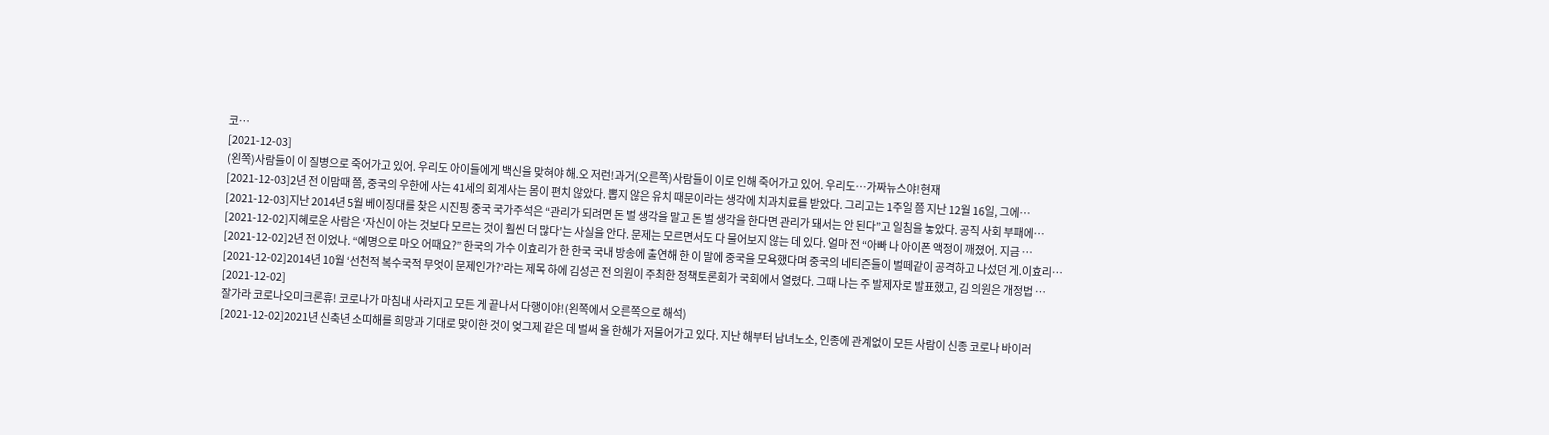코…
[2021-12-03]
(왼쪽)사람들이 이 질병으로 죽어가고 있어. 우리도 아이들에게 백신을 맞혀야 해.오 저런!과거(오른쪽)사람들이 이로 인해 죽어가고 있어. 우리도…가짜뉴스야!현재
[2021-12-03]2년 전 이맘때 쯤, 중국의 우한에 사는 41세의 회계사는 몸이 편치 않았다. 뽑지 않은 유치 때문이라는 생각에 치과치료를 받았다. 그리고는 1주일 쯤 지난 12월 16일, 그에…
[2021-12-03]지난 2014년 5월 베이징대를 찾은 시진핑 중국 국가주석은 “관리가 되려면 돈 벌 생각을 말고 돈 벌 생각을 한다면 관리가 돼서는 안 된다”고 일침을 놓았다. 공직 사회 부패에…
[2021-12-02]지혜로운 사람은 ‘자신이 아는 것보다 모르는 것이 훨씬 더 많다’는 사실을 안다. 문제는 모르면서도 다 물어보지 않는 데 있다. 얼마 전 “아빠 나 아이폰 액정이 깨졌어. 지금 …
[2021-12-02]2년 전 이었나. “예명으로 마오 어때요?” 한국의 가수 이효리가 한 한국 국내 방송에 출연해 한 이 말에 중국을 모욕했다며 중국의 네티즌들이 벌떼같이 공격하고 나섰던 게.이효리…
[2021-12-02]2014년 10월 ‘선천적 복수국적 무엇이 문제인가?’라는 제목 하에 김성곤 전 의원이 주최한 정책토론회가 국회에서 열렸다. 그때 나는 주 발제자로 발표했고, 김 의원은 개정법 …
[2021-12-02]
잘가라 코로나오미크론휴! 코로나가 마침내 사라지고 모든 게 끝나서 다행이야!(왼쪽에서 오른쪽으로 해석)
[2021-12-02]2021년 신축년 소띠해를 희망과 기대로 맞이한 것이 엊그제 같은 데 벌써 올 한해가 저물어가고 있다. 지난 해부터 남녀노소, 인종에 관계없이 모든 사람이 신종 코로나 바이러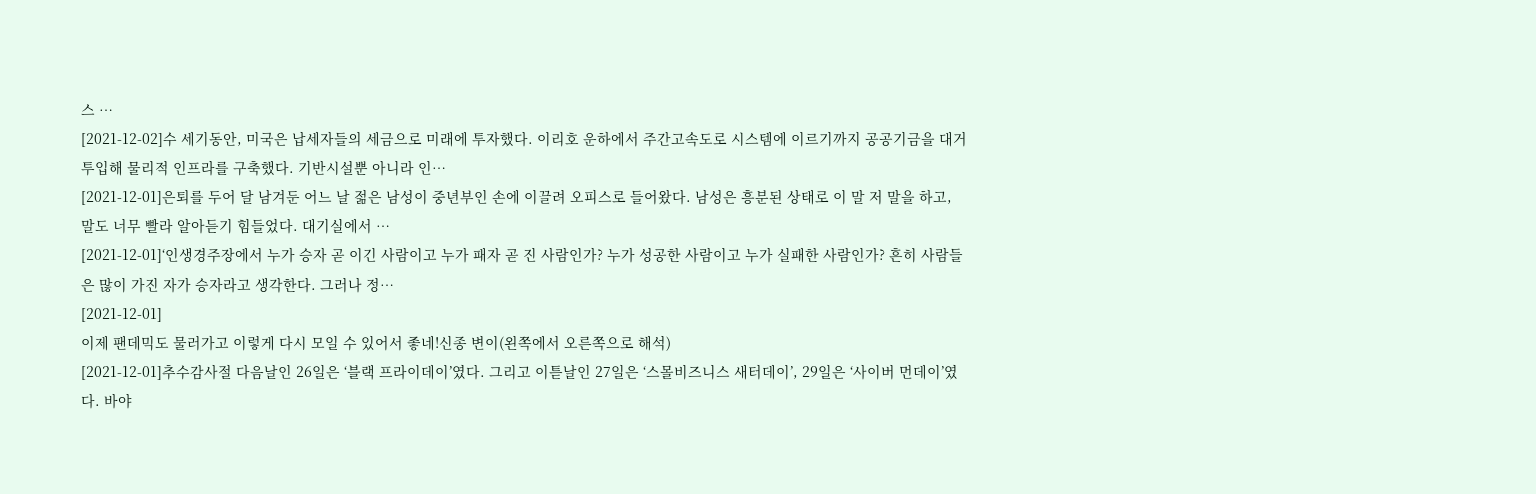스 …
[2021-12-02]수 세기동안, 미국은 납세자들의 세금으로 미래에 투자했다. 이리호 운하에서 주간고속도로 시스템에 이르기까지 공공기금을 대거 투입해 물리적 인프라를 구축했다. 기반시설뿐 아니라 인…
[2021-12-01]은퇴를 두어 달 남겨둔 어느 날 젊은 남성이 중년부인 손에 이끌려 오피스로 들어왔다. 남성은 흥분된 상태로 이 말 저 말을 하고, 말도 너무 빨라 알아듣기 힘들었다. 대기실에서 …
[2021-12-01]‘인생경주장에서 누가 승자 곧 이긴 사람이고 누가 패자 곧 진 사람인가? 누가 성공한 사람이고 누가 실패한 사람인가? 흔히 사람들은 많이 가진 자가 승자라고 생각한다. 그러나 정…
[2021-12-01]
이제 팬데믹도 물러가고 이렇게 다시 모일 수 있어서 좋네!신종 변이(왼쪽에서 오른쪽으로 해석)
[2021-12-01]추수감사절 다음날인 26일은 ‘블랙 프라이데이’였다. 그리고 이튿날인 27일은 ‘스몰비즈니스 새터데이’, 29일은 ‘사이버 먼데이’였다. 바야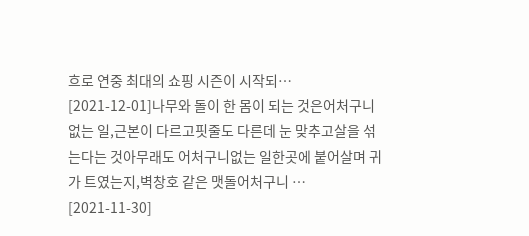흐로 연중 최대의 쇼핑 시즌이 시작되…
[2021-12-01]나무와 돌이 한 몸이 되는 것은어처구니없는 일,근본이 다르고핏줄도 다른데 눈 맞추고살을 섞는다는 것아무래도 어처구니없는 일한곳에 붙어살며 귀가 트였는지,벽창호 같은 맷돌어처구니 …
[2021-11-30]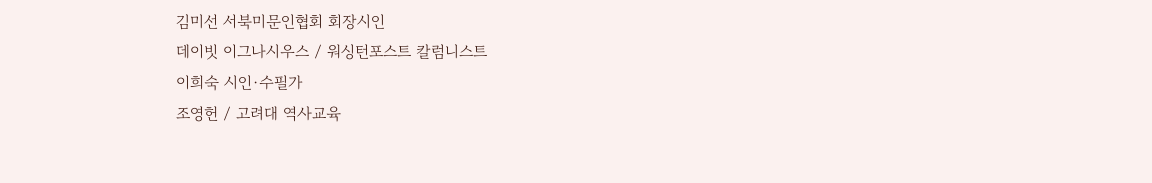김미선 서북미문인협회 회장시인
데이빗 이그나시우스 / 워싱턴포스트 칼럼니스트
이희숙 시인·수필가
조영헌 / 고려대 역사교육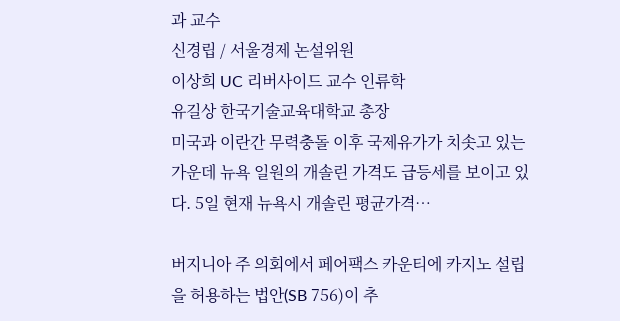과 교수
신경립 / 서울경제 논설위원
이상희 UC 리버사이드 교수 인류학
유길상 한국기술교육대학교 총장
미국과 이란간 무력충돌 이후 국제유가가 치솟고 있는 가운데 뉴욕 일원의 개솔린 가격도 급등세를 보이고 있다. 5일 현재 뉴욕시 개솔린 평균가격…

버지니아 주 의회에서 페어팩스 카운티에 카지노 설립을 허용하는 법안(SB 756)이 추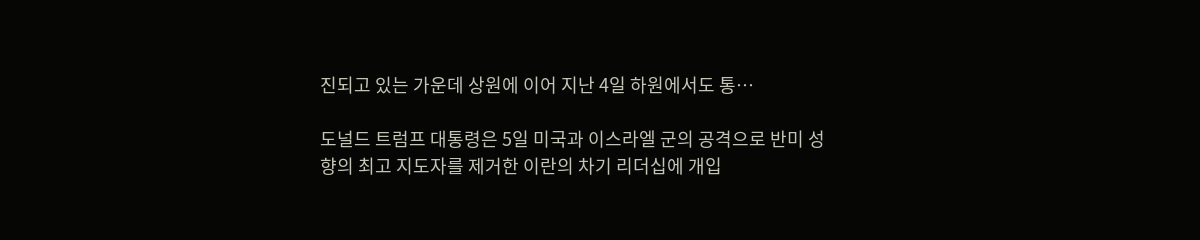진되고 있는 가운데 상원에 이어 지난 4일 하원에서도 통…

도널드 트럼프 대통령은 5일 미국과 이스라엘 군의 공격으로 반미 성향의 최고 지도자를 제거한 이란의 차기 리더십에 개입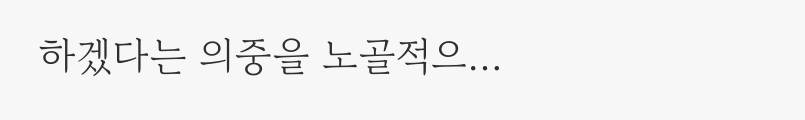하겠다는 의중을 노골적으…